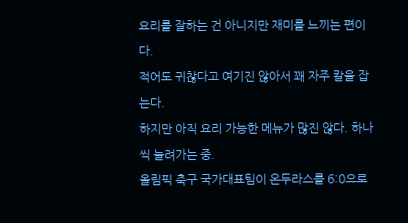요리를 잘하는 건 아니지만 재미를 느끼는 편이다.
적어도 귀찮다고 여기진 않아서 꽤 자주 칼을 잡는다.
하지만 아직 요리 가능한 메뉴가 많진 않다. 하나씩 늘려가는 중.
올림픽 축구 국가대표팀이 온두라스를 6:0으로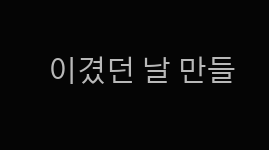이겼던 날 만들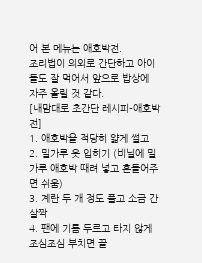어 본 메뉴는 애호박전.
조리법이 의외로 간단하고 아이들도 잘 먹어서 앞으로 밥상에 자주 올릴 것 같다.
[내맘대로 초간단 레시피-애호박전]
1. 애호박을 적당히 얇게 썰고
2. 밀가루 옷 입히기 (비닐에 밀가루 애호박 때려 넣고 흔들어주면 쉬움)
3. 계란 두 개 정도 풀고 소금 간 살짝
4. 팬에 기름 두르고 타지 않게 조심조심 부치면 끝